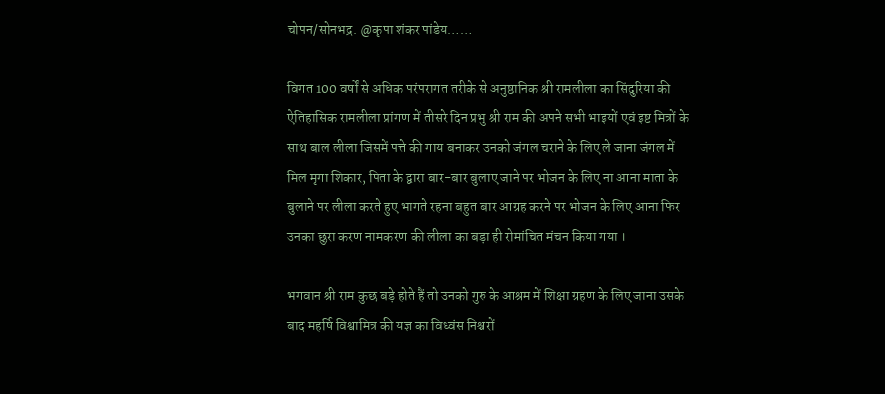चोपन/सोनभद्र. @कृपा शंकर पांडेय……

विगत 100 वर्षों से अधिक परंपरागत तरीके से अनुष्ठानिक श्री रामलीला का सिंदुरिया की ऐतिहासिक रामलीला प्रांगण में तीसरे दिन प्रभु श्री राम की अपने सभी भाइयों एवं इष्ट मित्रों के साथ बाल लीला जिसमें पत्ते की गाय बनाकर उनको जंगल चराने के लिए ले जाना जंगल में मिल मृगा शिकार, पिता के द्वारा बार-बार बुलाए जाने पर भोजन के लिए ना आना माता के बुलाने पर लीला करते हुए भागते रहना बहुत बार आग्रह करने पर भोजन के लिए आना फिर उनका छुरा करण नामकरण की लीला का बड़ा ही रोमांचित मंचन किया गया ।

भगवान श्री राम कुछ बड़े होते हैं तो उनको गुरु के आश्रम में शिक्षा ग्रहण के लिए जाना उसके बाद महर्षि विश्वामित्र की यज्ञ का विध्वंस निश्चरों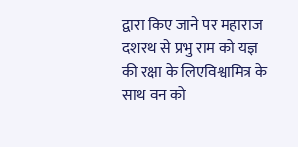द्वारा किए जाने पर महाराज दशरथ से प्रभु राम को यज्ञ की रक्षा के लिएविश्वामित्र के साथ वन को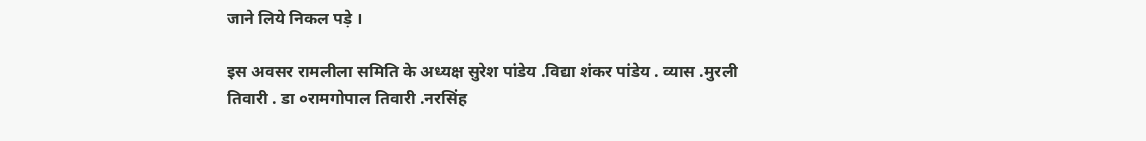जाने लिये निकल पड़े ।

इस अवसर रामलीला समिति के अध्यक्ष सुरेश पांडेय .विद्या शंकर पांडेय . व्यास .मुरली तिवारी . डा ०रामगोपाल तिवारी .नरसिंह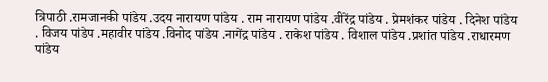त्रिपाठी .रामजानकी पांडेय .उदय नारायण पांडेय . राम नारायण पांडेय .वीरेंद्र पांडेय . प्रेमशंकर पांडेय . दिनेश पांडेय . विजय पांडेप .महावीर पांडेय .विनोद पांडेय .नागेंद्र पांडेय . राकेश पांडेय . विशाल पांडेय .प्रशांत पांडेय .राधारमण पांडेय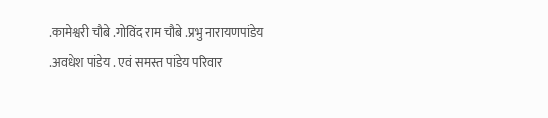.कामेश्वरी चौबे .गोविंद राम चौबे .प्रभु नारायणपांडेय .अवधेश पांडेय . एवं समस्त पांडेय परिवार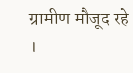ग्रामीण मौजूद रहे ।